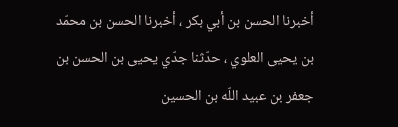أخبرنا الحسن بن أبي بكر ، أخبرنا الحسن بن محمّد بن يحيى العلوي ، حدّثنا جدّي يحيى بن الحسن بن جعفر بن عبيد اللّه بن الحسين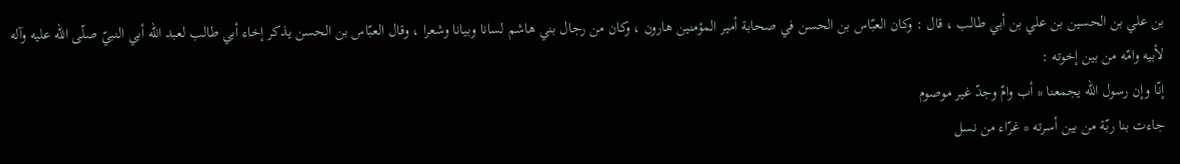بن علي بن الحسين بن علي بن أبي طالب ، قال : وكان العبّاس بن الحسن في صحابة أمير المؤمنين هارون ، وكان من رجال بني هاشم لسانا وبيانا وشعرا ، وقال العبّاس بن الحسن يذكر إخاء أبي طالب لعبد اللّه أبي النبيّ صلّى اللّه عليه وآله لأبيه وامّه من بين إخوته :
إنّا وإن رسول اللّه يجمعنا * أب وامّ وجدّ غير موصوم
جاءت بنا ربّة من بين أسرته * غرّاء من نسل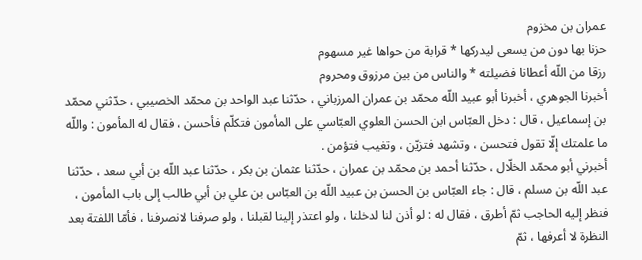عمران بن مخزوم
حزنا بها دون من يسعى ليدركها * قرابة من حواها غير مسهوم
رزقا من اللّه أعطانا فضيلته * والناس من بين مرزوق ومحروم
أخبرنا الجوهري ، أخبرنا أبو عبيد اللّه محمّد بن عمران المرزباني ، حدّثنا عبد الواحد بن محمّد الخصيبي ، حدّثني محمّد بن إسماعيل ، قال : دخل العبّاس ابن الحسن العلوي العبّاسي على المأمون فتكلّم فأحسن ، فقال له المأمون : واللّه ما علمتك إلّا تقول فتحسن ، وتشهد فتزيّن ، وتغيب فتؤمن .
أخبرني أبو محمّد الخلّال ، حدّثنا أحمد بن محمّد بن عمران ، حدّثنا عثمان بن بكر ، حدّثنا عبد اللّه بن أبي سعد ، حدّثنا عبد اللّه بن مسلم ، قال : جاء العبّاس بن الحسن بن عبيد اللّه بن العبّاس بن علي بن أبي طالب إلى باب المأمون ، فنظر إليه الحاجب ثمّ أطرق ، فقال له : لو أذن لنا لدخلنا ، ولو اعتذر إلينا لقبلنا ، ولو صرفنا لانصرفنا ، فأمّا اللفتة بعد النظرة لا أعرفها ، ثمّ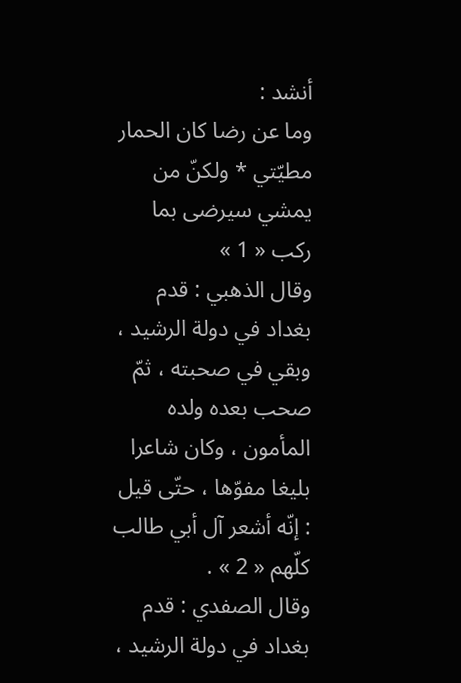أنشد :
وما عن رضا كان الحمار مطيّتي * ولكنّ من يمشي سيرضى بما ركب « 1 »
وقال الذهبي : قدم بغداد في دولة الرشيد ، وبقي في صحبته ، ثمّ صحب بعده ولده المأمون ، وكان شاعرا بليغا مفوّها ، حتّى قيل : إنّه أشعر آل أبي طالب كلّهم « 2 » .
وقال الصفدي : قدم بغداد في دولة الرشيد ،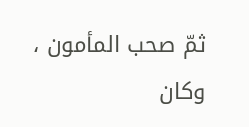ثمّ صحب المأمون ، وكان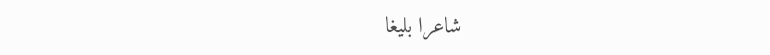شاعرا بليغا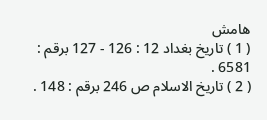هامش
( 1 ) تاريخ بغداد 12 : 126 - 127 برقم : 6581 .
( 2 ) تاريخ الاسلام ص 246 برقم : 148 .